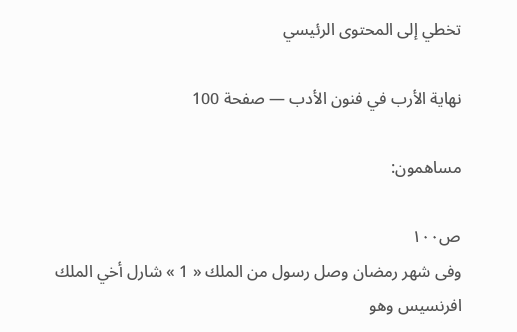تخطي إلى المحتوى الرئيسي

نهاية الأرب في فنون الأدب — صفحة 100

مساهمون:

ص١٠٠
وفى شهر رمضان وصل رسول من الملك « 1 » شارل أخي الملك افرنسيس وهو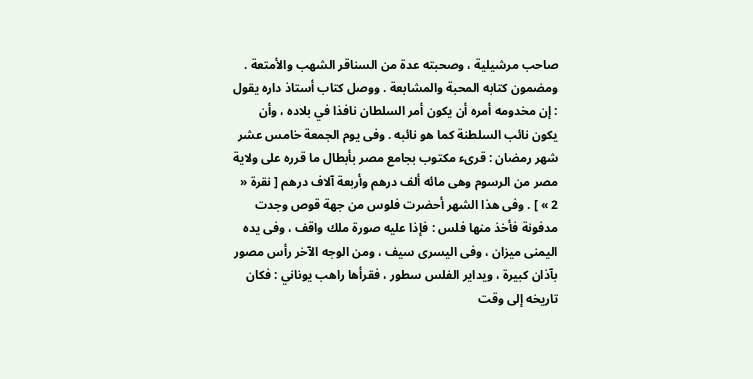صاحب مرشيلية ، وصحبته عدة من السناقر الشهب والأمتعة . ومضمون كتابه المحبة والمشابعة . ووصل كتاب أستاذ داره يقول : إن مخدومه أمره أن يكون أمر السلطان نافذا في بلاده ، وأن يكون نائب السلطنة كما هو نائبه . وفى يوم الجمعة خامس عشر شهر رمضان : قرىء مكتوب بجامع مصر بأبطال ما قرره على ولاية مصر من الرسوم وهى مائه ألف درهم وأربعة آلاف درهم [ نقرة « 2 » ] . وفى هذا الشهر أحضرت فلوس من جهة قوص وجدت مدفونة فأخذ منها فلس : فإذا عليه صورة ملك واقف ، وفى يده اليمنى ميزان ، وفى اليسرى سيف ، ومن الوجه الآخر رأس مصور بآذان كبيرة ، ويداير الفلس سطور ، فقرأها راهب يوناني : فكان تاريخه إلى وقت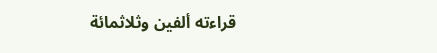قراءته ألفين وثلاثمائة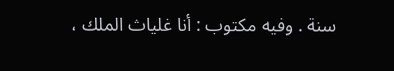سنة . وفيه مكتوب : أنا غلياث الملك ،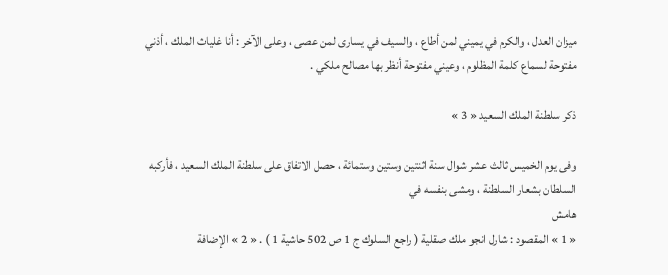ميزان العدل ، والكرم في يميني لمن أطاع ، والسيف في يسارى لمن عصى ، وعلى الآخر : أنا غلياث الملك ، أذني مفتوحة لسماع كلمة المظلوم ، وعيني مفتوحة أنظر بها مصالح ملكي .

ذكر سلطنة الملك السعيد « 3 »

وفى يوم الخميس ثالث عشر شوال سنة اثنتين وستين وستمائة ، حصل الاتفاق على سلطنة الملك السعيد ، فأركبه السلطان بشعار السلطنة ، ومشى بنفسه في
هامش
« 1 » المقصود : شارل انجو ملك صقلية ( راجع السلوك ج 1 ص 502 حاشية 1 ) . « 2 » الإضافة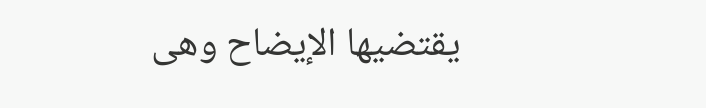يقتضيها الإيضاح وهى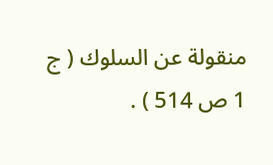منقولة عن السلوك ( ج 1 ص 514 ) .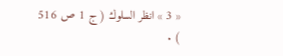« 3 » انظر السلوك ( ج 1 ص 516 ) .